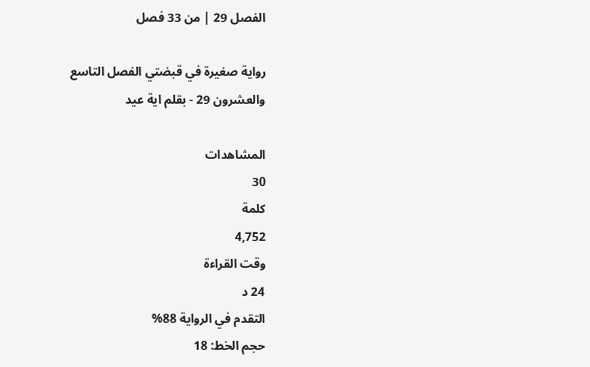الفصل 29 | من 33 فصل

رواية صغيرة في قبضتي الفصل التاسع والعشرون 29 - بقلم اية عيد

المشاهدات
30
كلمة
4,752
وقت القراءة
24 د
التقدم في الرواية 88%
حجم الخط: 18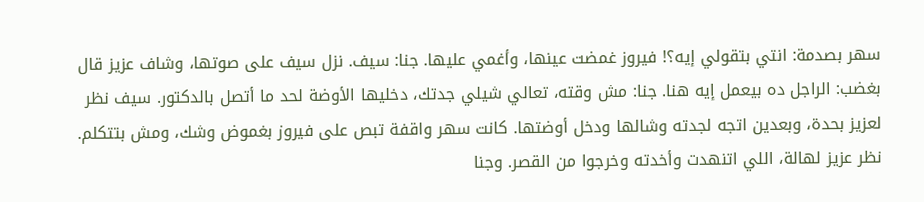سهر بصدمة: انتي بتقولي إيه؟! فيروز غمضت عينها، وأغمي عليها. جنا: سيف. نزل سيف على صوتها، وشاف عزيز قال بغضب: الراجل ده بيعمل إيه هنا. جنا: مش وقته، تعالي شيلي جدتك، دخليها الأوضة لحد ما أتصل بالدكتور. سيف نظر لعزيز بحدة، وبعدين اتجه لجدته وشالها ودخل أوضتها. كانت سهر واقفة تبص على فيروز بغموض وشك، ومش بتتكلم. نظر عزيز لهالة، اللي اتنهدت وأخدته وخرجوا من القصر. وجنا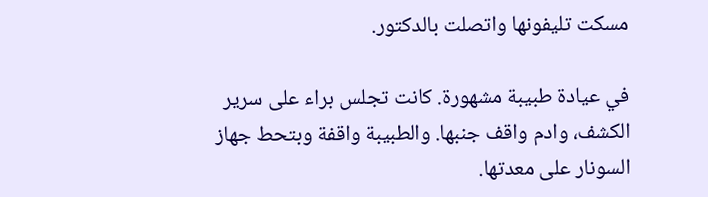مسكت تليفونها واتصلت بالدكتور.

في عيادة طبيبة مشهورة. كانت تجلس براء على سرير الكشف، وادم واقف جنبها. والطبيبة واقفة وبتحط جهاز السونار على معدتها.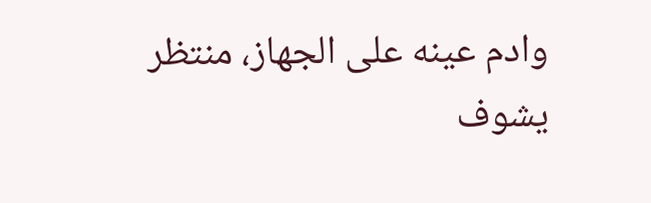وادم عينه على الجهاز، منتظر يشوف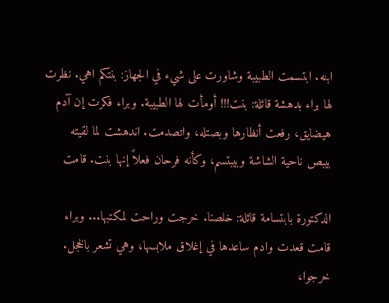ابنه. ابتسمت الطبيبة وشاورت على شيء في الجهاز: بنتكم اهي. نظرت لها براء بدهشة قائلة: بنت!!! أومأت لها الطبيبة. وبراء فكرت إن آدم هيضايق، رفعت أنظارها وبصتله، واتصدمت. اندهشت لما لقيته بيبص ناحية الشاشة وبيبتسم، وكأنه فرحان فعلاً إنها بنت. قامت

الدكتورة بابتسامة قائلة: خلصنا. خرجت وراحت لمكتبها... وبراء قامت قعدت وادم ساعدها في إغلاق ملابسها، وهي تشعر بالخجل. خرجوا،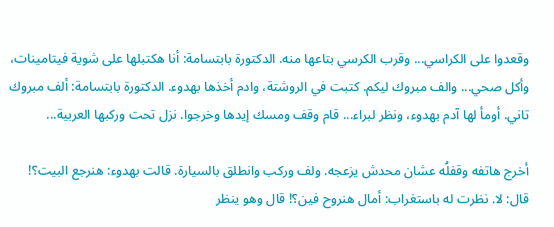وقعدوا على الكراسي... وقرب الكرسي بتاعها منه. الدكتورة بابتسامة: أنا هكتبلها على شوية فيتامينات، وأكل صحي... والف مبروك ليكم. كتبت في الروشتة، وادم أخذها بهدوء. الدكتورة بابتسامة: ألف مبروك تاني. أومأ لها آدم بهدوء، ونظر لبراء... قام وقف ومسك إيدها وخرجوا. نزل تحت وركبها العربية...

أخرج هاتفه وقفلُه عشان محدش يزعجه. ولف وركب وانطلق بالسيارة. قالت بهدوء: هنرجع البيت؟! قال: لا. نظرت له باستغراب: أمال هنروح فين؟! قال وهو ينظر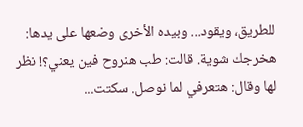للطريق، ويقود... وبيده الأخرى وضعها على يدها: هخرجك شوية. قالت: طب هنروح فين يعني؟! نظر لها وقال: هتعرفي لما نوصل. سكتت...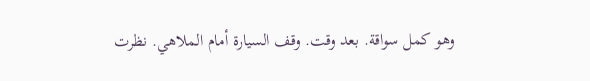وهو كمل سواقة. بعد وقت. وقف السيارة أمام الملاهي. نظرت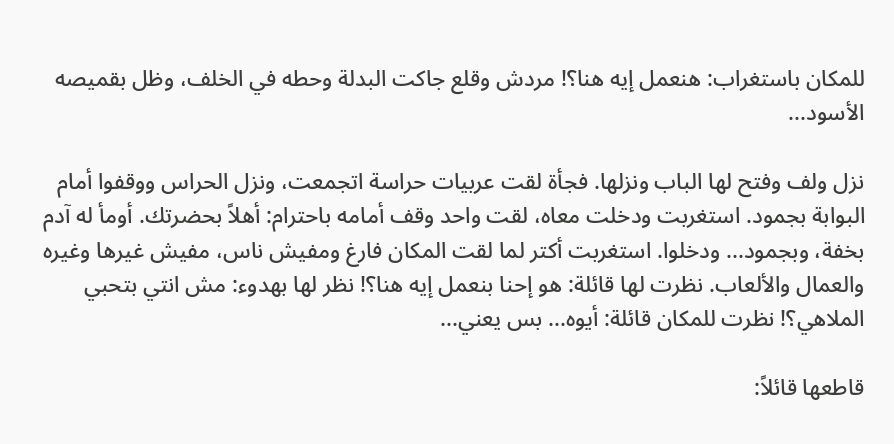للمكان باستغراب: هنعمل إيه هنا؟! مردش وقلع جاكت البدلة وحطه في الخلف، وظل بقميصه الأسود...

نزل ولف وفتح لها الباب ونزلها. فجأة لقت عربيات حراسة اتجمعت، ونزل الحراس ووقفوا أمام البوابة بجمود. استغربت ودخلت معاه، لقت واحد وقف أمامه باحترام: أهلاً بحضرتك. أومأ له آدم بخفة، وبجمود... ودخلوا. استغربت أكتر لما لقت المكان فارغ ومفيش ناس، مفيش غيرها وغيره والعمال والألعاب. نظرت لها قائلة: هو إحنا بنعمل إيه هنا؟! نظر لها بهدوء: مش انتي بتحبي الملاهي؟! نظرت للمكان قائلة: أيوه... بس يعني...

قاطعها قائلاً: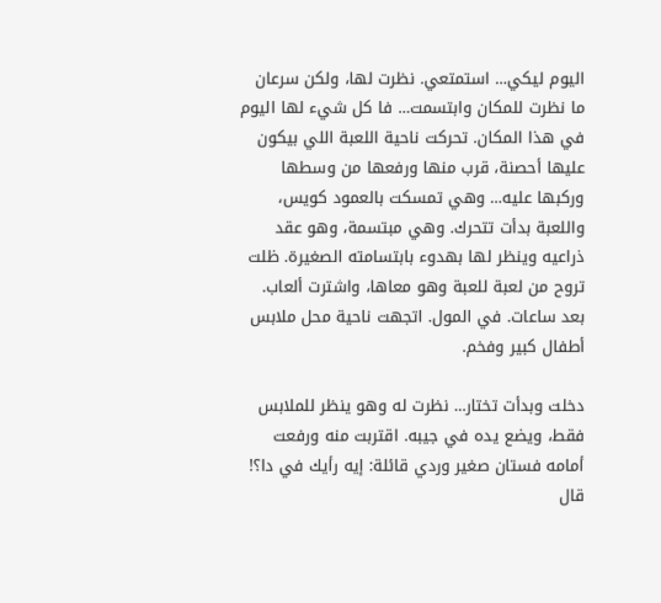اليوم ليكي... استمتعي. نظرت لها، ولكن سرعان ما نظرت للمكان وابتسمت... فا كل شيء لها اليوم في هذا المكان. تحركت ناحية اللعبة اللي بيكون عليها أحصنة، قرب منها ورفعها من وسطها وركبها عليه... وهي تمسكت بالعمود كويس، واللعبة بدأت تتحرك. وهي مبتسمة، وهو عقد ذراعيه وينظر لها بهدوء بابتسامته الصغيرة. ظلت تروح من لعبة للعبة وهو معاها، واشترت ألعاب. بعد ساعات. في المول. اتجهت ناحية محل ملابس أطفال كبير وفخم.

دخلت وبدأت تختار... نظرت له وهو ينظر للملابس فقط، ويضع يده في جيبه. اقتربت منه ورفعت أمامه فستان صغير وردي قائلة: إيه رأيك في دا؟! قال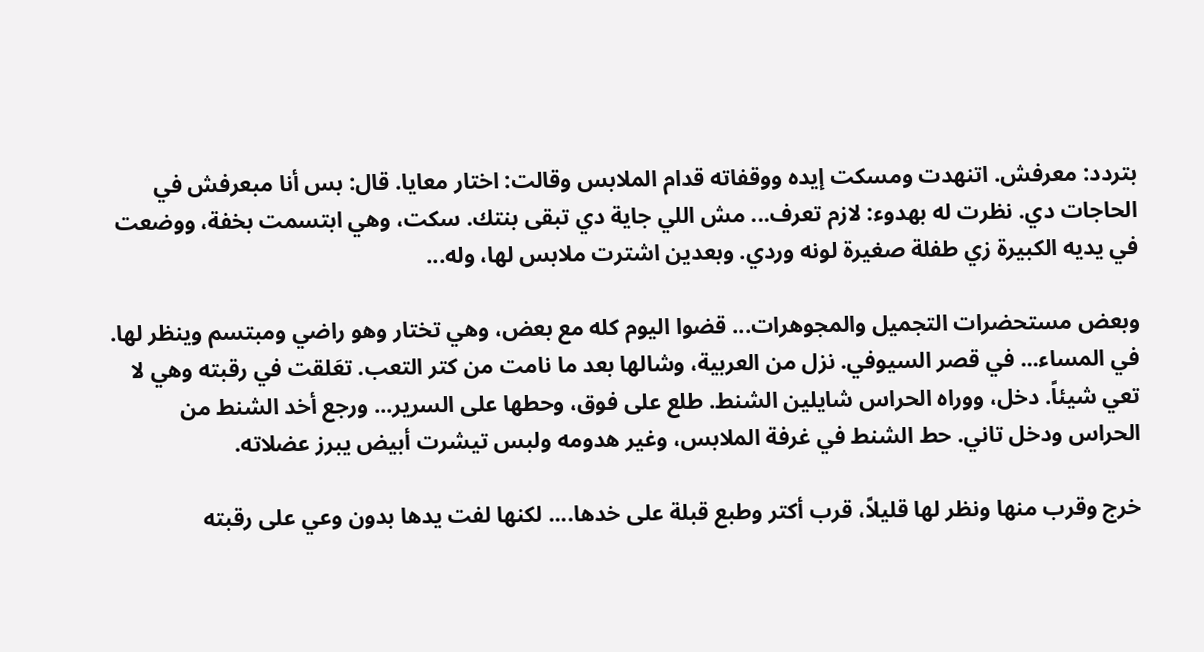بتردد: معرفش. اتنهدت ومسكت إيده ووقفاته قدام الملابس وقالت: اختار معايا. قال: بس أنا مبعرفش في الحاجات دي. نظرت له بهدوء: لازم تعرف... مش اللي جاية دي تبقى بنتك. سكت، وهي ابتسمت بخفة، ووضعت في يديه الكبيرة زي طفلة صغيرة لونه وردي. وبعدين اشترت ملابس لها، وله...

وبعض مستحضرات التجميل والمجوهرات... قضوا اليوم كله مع بعض، وهي تختار وهو راضي ومبتسم وينظر لها. في المساء... في قصر السيوفي. نزل من العربية، وشالها بعد ما نامت من كتر التعب. تعَلقت في رقبته وهي لا تعي شيئاً. دخل، ووراه الحراس شايلين الشنط. طلع على فوق، وحطها على السرير... ورجع أخد الشنط من الحراس ودخل تاني. حط الشنط في غرفة الملابس، وغير هدومه ولبس تيشرت أبيض يبرز عضلاته.

خرج وقرب منها ونظر لها قليلاً، قرب أكتر وطبع قبلة على خدها.... لكنها لفت يدها بدون وعي على رقبته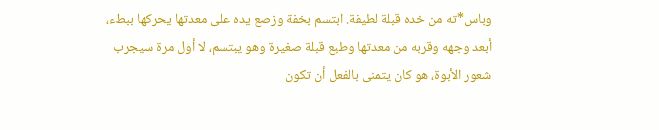وباس*ته من خده قبلة لطيفة. ابتسم بخفة وزصع يده على معدتها يحركها ببطء، أبعد وجهه وقربه من معدتها وطبع قبلة صغيرة وهو يبتسم، لا أول مرة سيجرب شعور الأبوة، هو كان يتمنى بالفعل أن تكون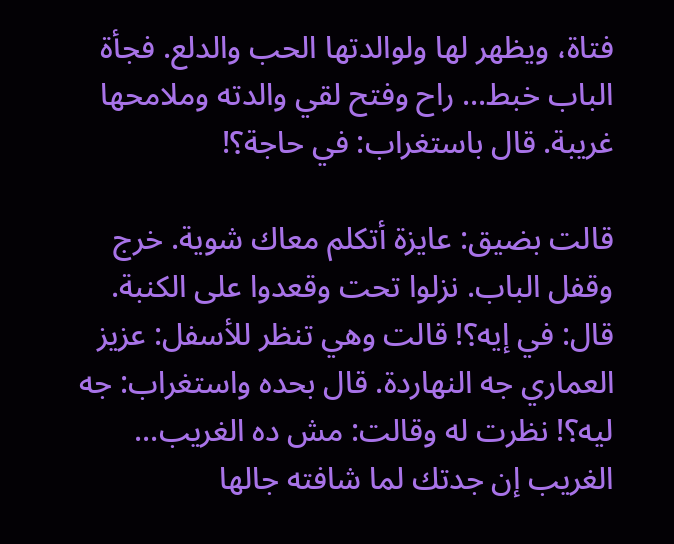فتاة، ويظهر لها ولوالدتها الحب والدلع. فجأة الباب خبط... راح وفتح لقي والدته وملامحها غريبة. قال باستغراب: في حاجة؟!

قالت بضيق: عايزة أتكلم معاك شوية. خرج وقفل الباب. نزلوا تحت وقعدوا على الكنبة. قال: في إيه؟! قالت وهي تنظر للأسفل: عزيز العماري جه النهاردة. قال بحده واستغراب: جه ليه؟! نظرت له وقالت: مش ده الغريب... الغريب إن جدتك لما شافته جالها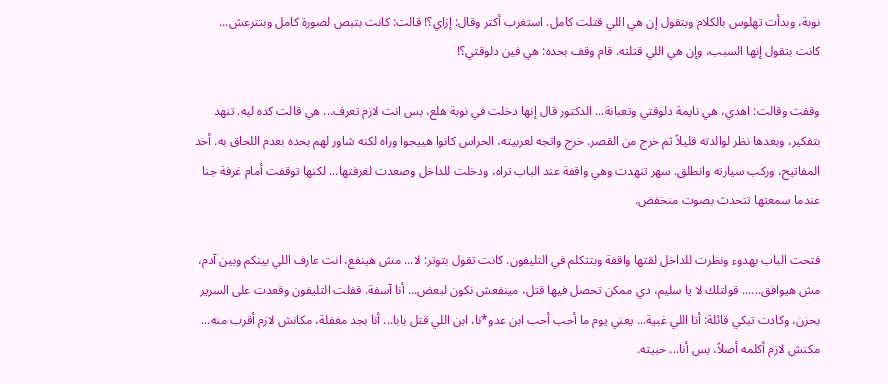نوبة، وبدأت تهلوس بالكلام وبتقول إن هي اللي قتلت كامل. استغرب أكتر وقال: إزاي؟! قالت: كانت بتبص لصورة كامل وبتترعش... كانت بتقول إنها السبب، وإن هي اللي قتلته. قام وقف بحده: هي فين دلوقتي؟!

وقفت وقالت: اهدي، هي نايمة دلوقتي وتعبانة... الدكتور قال إنها دخلت في نوبة هلع، بس انت لازم تعرف... هي قالت كده ليه. تنهد بتفكير، وبعدها نظر لوالدته قليلاً ثم خرج من القصر. خرج واتجه لعربيته، الحراس كانوا هييجوا وراه لكنه شاور لهم بحده بعدم اللحاق به. أخد المفاتيح، وركب سيارته وانطلق. سهر تنهدت وهي واقفة عند الباب تراه، ودخلت للداخل وصعدت لغرفتها... لكنها توقفت أمام غرفة جنا عندما سمعتها تتحدث بصوت منخفض.

فتحت الباب بهدوء ونظرت للداخل لقتها واقفة وبتتكلم في التليفون. كانت تقول بتوتر: لا... مش هينفع، انت عارف اللي بينكم وبين آدم، مش هيوافق...... قولتلك لا يا سليم، دي ممكن تحصل فيها قتل، مينفعش نكون لبعض... أنا آسفة. قفلت التليفون وقعدت على السرير بحزن، وكادت تبكي قائلة: أنا اللي غبية... يعني يوم ما أحب أحب ابن عدو*نا، ابن اللي قتل بابا... أنا بجد مغفلة، مكانش لازم أقرب منه... مكنش لازم أكلمه أصلاً، بس أنا... حبيته.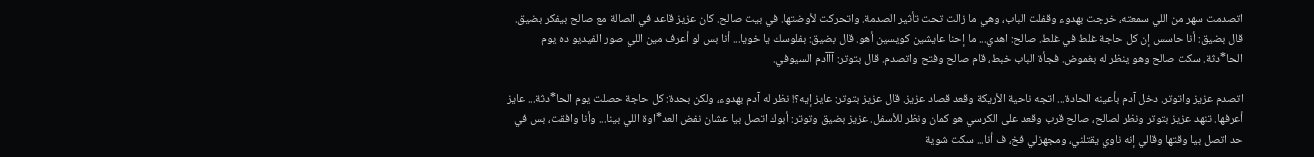اتصدمت سهر من اللي سمعته، خرجت بهدوء وقفلت الباب، وهي ما زالت تحت تأثير الصدمة. واتحركت لأوضتها. في بيت صالح. كان عزيز قاعد في الصالة مع صالح بيفكر بضيق. قال بضيق: أنا حاسس إن كل حاجة غلط في غلط. صالح: اهدي... ما إحنا عايشين كويسين أهو. قال بضيق: بفلوسك يا خويا... أنا بس لو أعرف مين اللي صور الفيديو ده يوم الحا*دثة. سكت صالح وهو ينظر له بغموض. فجأة الباب خبط، قام صالح وفتح واتصدم. قال بتوتر: آآآدم السيوفي.

اتصدم عزيز واتوتر. دخل آدم بأعينه الحادة... اتجه ناحية الأريكة وقعد قصاد عزيز. قال عزيز بتوتر: عايز إيه؟! نظر له آدم بهدوء، ولكن بحدة: كل حاجة حصلت يوم الحا*دثة... عايز أعرفها. تنهد عزيز بتوتر ونظر لصالح، صالح قرب وقعد على الكرسي هو كمان ونظر للأسفل. عزيز بضيق وتوتر: أبوك اتصل بيا عشان نفض العد*اوة اللي بينا... وأنا وافقت، بس في حد اتصل بيا وقتها وقالي إنه ناوي يقتلني، ومجهزلي فخ، ف أنا... سكت شوية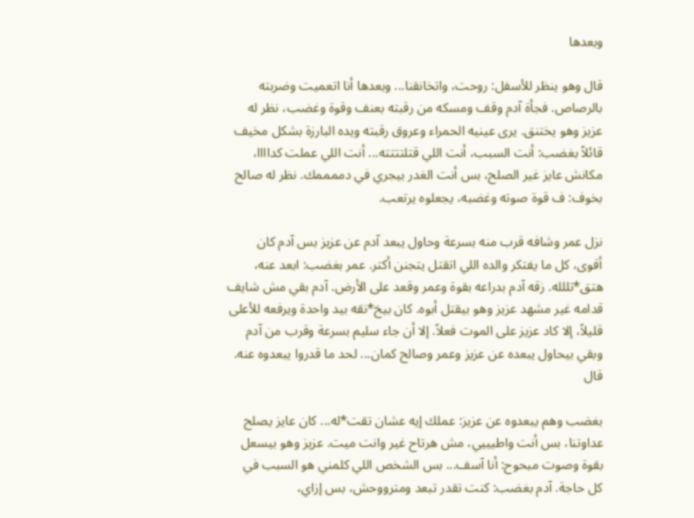وبعدها

قال وهو ينظر للأسفل: روحت، واتخانقنا... وبعدها أنا اتعميت وضربته بالرصاص. فجأة آدم وقف ومسكه من رقبته بعنف وقوة وغضب، نظر له عزيز وهو يختنق. يرى عينيه الحمراء وعروق رقبته ويده البارزة بشكل مخيف قائلاً بغضب: أنت السبب، أنت اللي قتلتتتته... أنت اللي عملت كداااا، مكانش عايز غير الصلح، بس أنت الغدر بيجري في دممممك. نظر له صالح بخوف: ف قوة صوته وغضبه، يجعلوه يرتعب.

نزل عمر وشافه قرب منه بسرعة وحاول يبعد آدم عن عزيز بس آدم كان أقوى، كل ما يفتكر والده اللي اتقتل يتجنن أكتر. عمر بغضب: ابعد عنه، هتق*تللله. زقه آدم بدراعه بقوة وعمر وقعد على الأرض. آدم بقي مش شايف قدامه غير مشهد عزيز وهو بيقتل أبوه. كان بيخ*نقه بيد واحدة ويرفعه للأعلى قليلاً، إلا كاد عزيز على الموت فعلاً. إلا أن جاء سليم بسرعة وقرب من آدم وبقي بيحاول يبعده عن عزيز وعمر وصالح كمان... لحد ما قدروا يبعدوه عنه. قال

بغضب وهم يبعدوه عن عزيز: عملك إيه عشان تقت*له... كان عايز يصلح عداوتنا، بس أنت واطيييي، مش هرتاح غير وانت ميت. عزيز وهو بيسعل بقوة وصوت مبحوح: أنا آسف... بس الشخص اللي كلمني هو السبب في كل حاجة. آدم بغضب: كنت تقدر تبعد ومترووحش، بس إزاي،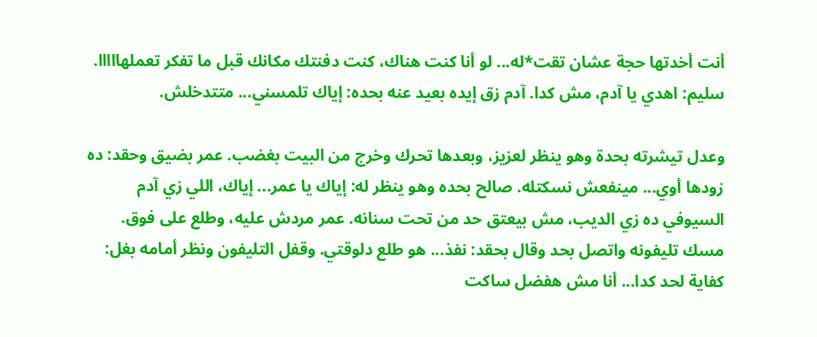أنت أخدتها حجة عشان تقت*له... لو أنا كنت هناك، كنت دفنتك مكانك قبل ما تفكر تعملهااااا. سليم: اهدي يا آدم، مش كدا. آدم زق إيده بعيد عنه بحده: إياك تلمسني... متتدخلش.

وعدل تيشرته بحدة وهو ينظر لعزيز، وبعدها تحرك وخرج من البيت بغضب. عمر بضيق وحقد: ده زودها أوي... مينفعش نسكتله. صالح بحده وهو ينظر له: إياك يا عمر... إياك، اللي زي آدم السيوفي ده زي الديب، مش بيعتق حد من تحت سنانه. عمر مردش عليه، وطلع على فوق. مسك تليفونه واتصل بحد وقال بحقد: نفذ... هو طلع دلوقتي. وقفل التليفون ونظر أمامه بغل: كفاية لحد كدا... أنا مش هفضل ساكت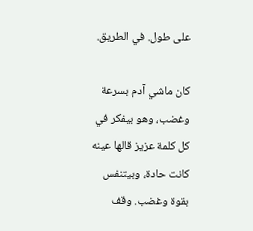على طول. في الطريق.

كان ماشي آدم بسرعة وغضب، وهو بيفكر في كل كلمة عزيز قالها عينه كانت حادة، وبيتنفس بقوة وغضب. وقف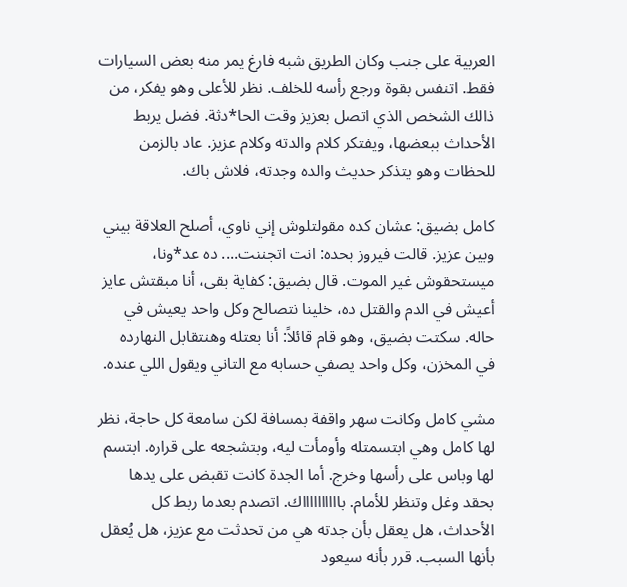العربية على جنب وكان الطريق شبه فارغ يمر منه بعض السيارات فقط. اتنفس بقوة ورجع رأسه للخلف. نظر للأعلى وهو يفكر، من ذالك الشخص الذي اتصل بعزيز وقت الحا*دثة. فضل يربط الأحداث ببعضها، ويفتكر كلام والدته وكلام عزيز. عاد بالزمن للحظات وهو يتذكر حديث والده وجدته، فلاش باك.

كامل بضيق: عشان كده مقولتلوش إني ناوي، أصلح العلاقة بيني وبين عزيز. قالت فيروز بحده: انت اتجننت.... ده عد*ونا، ميستحقوش غير الموت. قال بضيق: كفاية بقى، أنا مبقتش عايز أعيش في الدم والقتل ده، خلينا نتصالح وكل واحد يعيش في حاله. سكتت بضيق، وهو قام قائلاً: أنا بعتله وهنتقابل النهارده في المخزن، وكل واحد يصفي حسابه مع التاني ويقول اللي عنده.

مشي كامل وكانت سهر واقفة بمسافة لكن سامعة كل حاجة، نظر لها كامل وهي ابتسمتله وأومأت ليه، وبتشجعه على قراره. ابتسم لها وباس على رأسها وخرج. أما الجدة كانت تقبض على يدها بحقد وغل وتنظر للأمام. بااااااااااك. اتصدم بعدما ربط كل الأحداث، هل يعقل بأن جدته هي من تحدثت مع عزيز، هل يُعقل بأنها السبب. قرر بأنه سيعود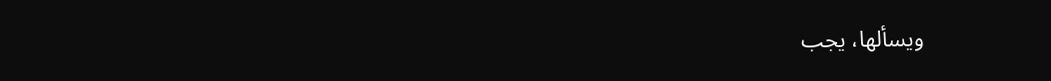ويسألها، يجب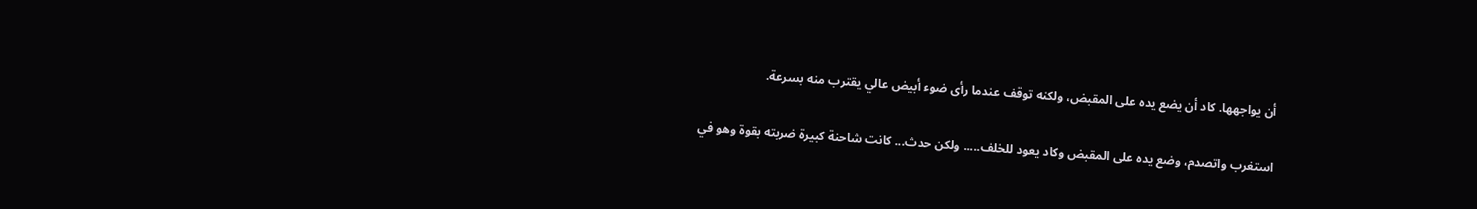أن يواجهها. كاد أن يضع يده على المقبض، ولكنه توقف عندما رأى ضوء أبيض عالي يقترب منه بسرعة.

استغرب واتصدم، وضع يده على المقبض وكاد يعود للخلف..... ولكن حدث... كانت شاحنة كبيرة ضربته بقوة وهو في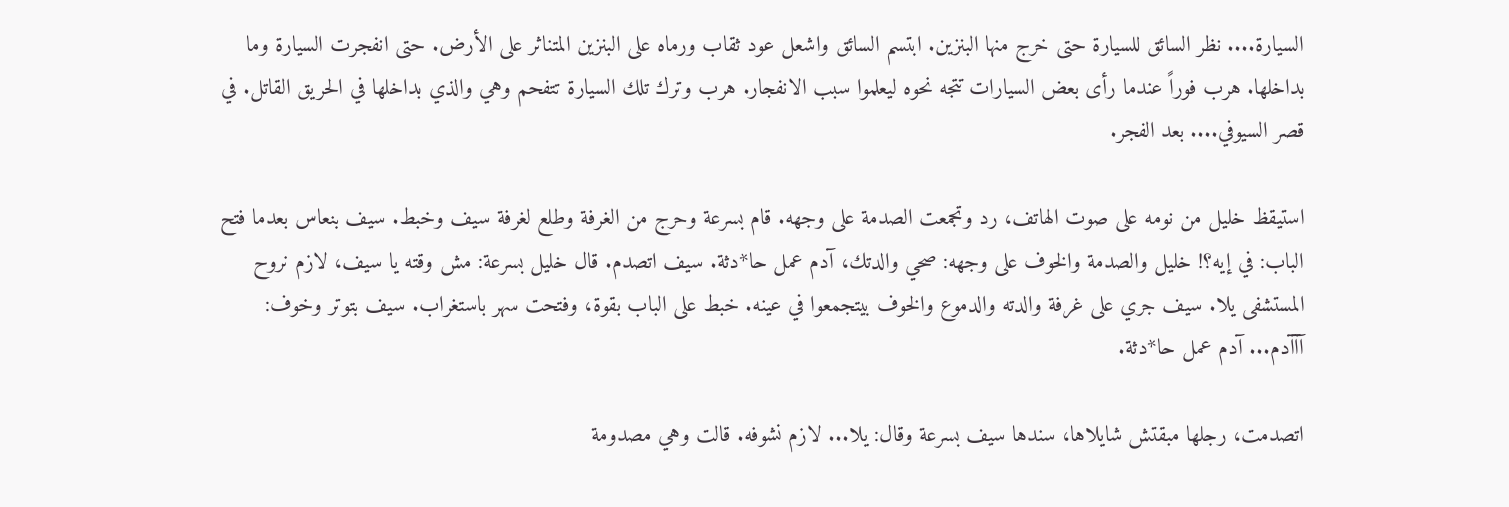السيارة.... نظر السائق للسيارة حتى خرج منها البنزين. ابتسم السائق واشعل عود ثقاب ورماه على البنزين المتناثر على الأرض. حتى انفجرت السيارة وما بداخلها. هرب فوراً عندما رأى بعض السيارات تتجه نحوه ليعلموا سبب الانفجار. هرب وترك تلك السيارة تتفحم وهي والذي بداخلها في الحريق القاتل. في قصر السيوفي.... بعد الفجر.

استيقظ خليل من نومه على صوت الهاتف، رد وتجمعت الصدمة على وجهه. قام بسرعة وحرج من الغرفة وطلع لغرفة سيف وخبط. سيف بنعاس بعدما فتح الباب: في إيه؟! خليل والصدمة والخوف على وجهه: صحي والدتك، آدم عمل حا*دثة. سيف اتصدم. قال خليل بسرعة: مش وقته يا سيف، لازم نروح المستشفى يلا. سيف جري على غرفة والدته والدموع والخوف بيتجمعوا في عينه. خبط على الباب بقوة، وفتحت سهر باستغراب. سيف بتوتر وخوف: آآآدم... آدم عمل حا*دثة.

اتصدمت، رجلها مبقتش شايلاها، سندها سيف بسرعة وقال: يلا... لازم نشوفه. قالت وهي مصدومة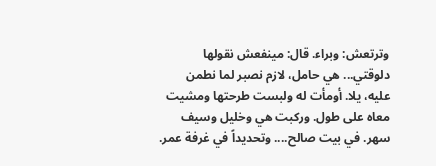وترتعش: وبراء. قال: مينفعش نقولها دلوقتي... هي حامل، لازم نصبر لما نطمن عليه، يلا. أومأت له ولبست طرحتها ومشيت معاه على طول. وركبت هي وخليل وسيف سهر. في بيت صالح.... وتحديداً في غرفة عمر.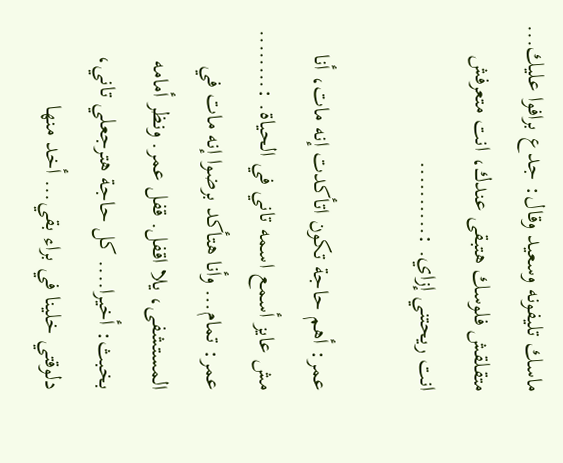ماسك تليفونه وسعيد وقال: جدع برافوا عليك... متقلقش فلوسك هتبقى عندك، انت متعرفش انت ريحتني إزاي. :..........

عمر: أهم حاجة تكون اتأكدت إنه مات، أنا مش عايز أسمع اسمه تاني في الحياة. :........ عمر: تمام... وأنا هتأكد برضوا إنه مات في المستشفى، يلا اقفل. قفل عمر. ونظر أمامه بخبث: أخيرا.... كل حاجة هترجعلي تاني، دلوقتي خلينا في براء بقي... أخد منها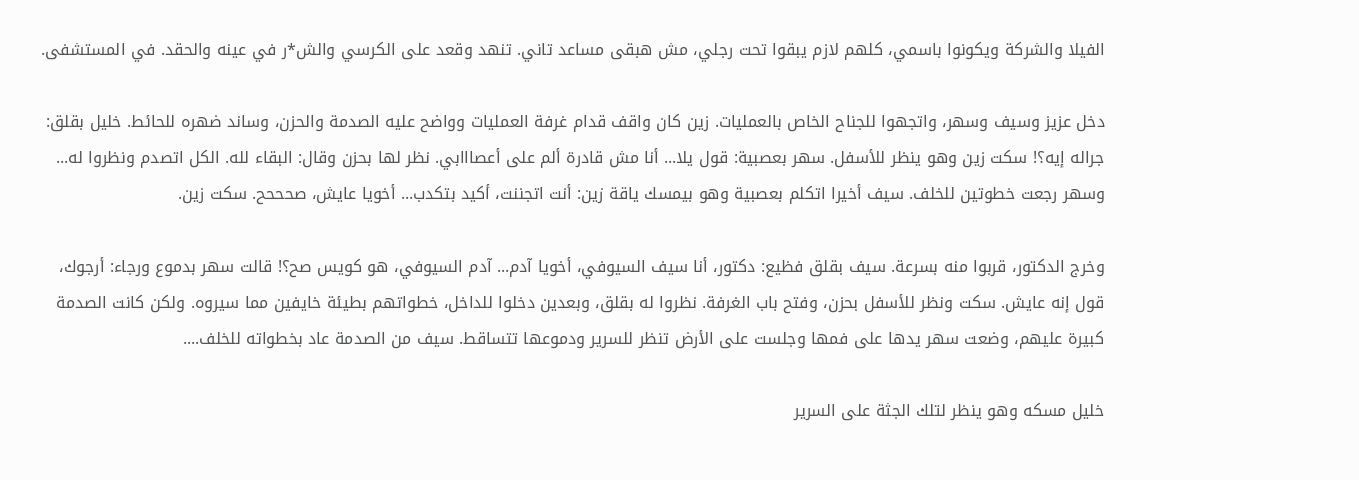الفيلا والشركة ويكونوا باسمي، كلهم لازم يبقوا تحت رجلي، مش هبقى مساعد تاني. تنهد وقعد على الكرسي والش*ر في عينه والحقد. في المستشفى.

دخل عزيز وسيف وسهر، واتجهوا للجناح الخاص بالعمليات. زين كان واقف قدام غرفة العمليات وواضح عليه الصدمة والحزن، وساند ضهره للحائط. خليل بقلق: جراله إيه؟! سكت زين وهو ينظر للأسفل. سهر بعصبية: قول يلا... أنا مش قادرة ألم على أعصااابي. نظر لها بحزن وقال: البقاء لله. الكل اتصدم ونظروا له... وسهر رجعت خطوتين للخلف. سيف أخيرا اتكلم بعصبية وهو بيمسك ياقة زين: أنت اتجننت، أكيد بتكدب... أخويا عايش، صحححح. سكت زين.

وخرج الدكتور، قربوا منه بسرعة. سيف بقلق فظيع: دكتور، أنا سيف السيوفي، أخويا آدم... آدم السيوفي، هو كويس صح؟! قالت سهر بدموع ورجاء: أرجوك، قول إنه عايش. سكت ونظر للأسفل بحزن، وفتح باب الغرفة. نظروا له بقلق، وبعدين دخلوا للداخل، خطواتهم بطيئة خايفين مما سيروه. ولكن كانت الصدمة كبيرة عليهم، وضعت سهر يدها على فمها وجلست على الأرض تنظر للسرير ودموعها تتساقط. سيف من الصدمة عاد بخطواته للخلف....

خليل مسكه وهو ينظر لتلك الجثة على السرير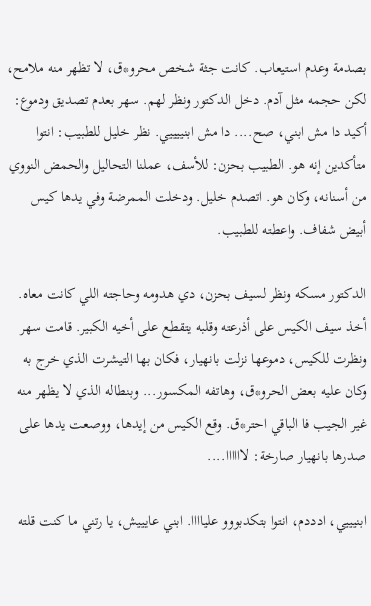بصدمة وعدم استيعاب. كانت جثة شخص محرو*ق، لا تظهر منه ملامح، لكن حجمه مثل آدم. دخل الدكتور ونظر لهم. سهر بعدم تصديق ودموع: أكيد دا مش ابني، صح.... دا مش ابنييييي. نظر خليل للطبيب: انتوا متأكدين إنه هو. الطبيب بحزن: للأسف، عملنا التحاليل والحمض النووي من أسنانه، وكان هو. اتصدم خليل. ودخلت الممرضة وفي يدها كيس أبيض شفاف. واعطته للطبيب.

الدكتور مسكه ونظر لسيف بحزن، دي هدومه وحاجته اللي كانت معاه. أخذ سيف الكيس على أذرعته وقلبه يتقطع على أخيه الكبير. قامت سهر ونظرت للكيس، دموعها نزلت بانهيار، فكان بها التيشرت الذي خرج به وكان عليه بعض الحرو*ق، وهاتفه المكسور... وبنطاله الذي لا يظهر منه غير الجيب فا الباقي احتر*ق. وقع الكيس من إيدها، ووصعت يدها على صدرها بانهيار صارخة: لاااااا....

ابنيييي، ادددم، انتوا بتكدبووو علياااا. ابني عايييش، يا رتني ما كنت قلته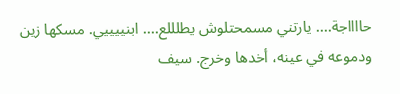حااااجة.... يارتني مسمحتلوش يطلللع.... ابنييييي. مسكها زين ودموعه في عينه، أخدها وخرج. سيف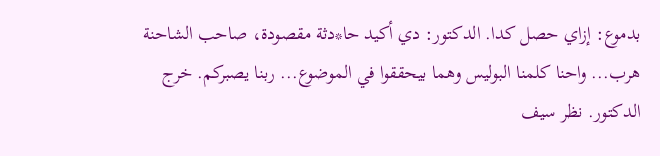بدموع: إزاي حصل كدا. الدكتور: دي أكيد حا*دثة مقصودة، صاحب الشاحنة هرب... واحنا كلمنا البوليس وهما بيحققوا في الموضوع... ربنا يصبركم. خرج الدكتور. نظر سيف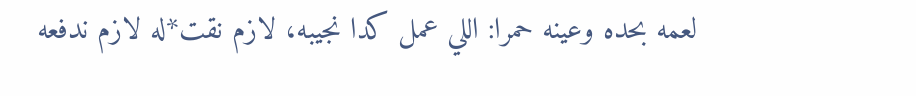لعمه بحده وعينه حمرا: اللي عمل كدا نجيبه، لازم نقت*له لازم ندفعه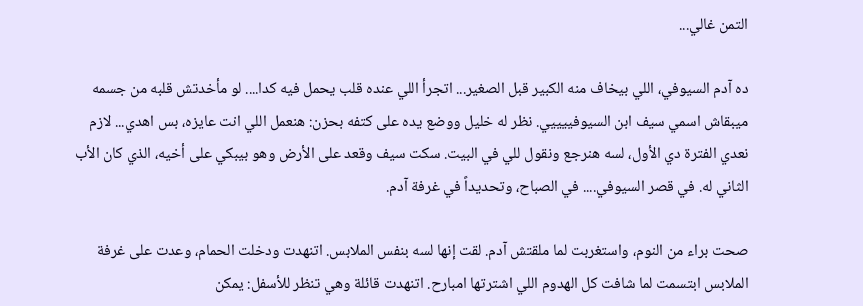التمن غالي...

ده آدم السيوفي، اللي بيخاف منه الكبير قبل الصغير... اتجرأ اللي عنده قلب يحمل فيه كدا.... لو مأخدتش قلبه من جسمه ميبقاش اسمي سيف ابن السيوفييييي. نظر له خليل ووضع يده على كتفه بحزن: هنعمل اللي انت عايزه، بس اهدي... لازم نعدي الفترة دي الأول، لسه هنرجع ونقول للي في البيت. سكت سيف وقعد على الأرض وهو بيبكي على أخيه، الذي كان الأب الثاني له. في قصر السيوفي.... في الصباح، وتحديداً في غرفة آدم.

صحت براء من النوم، واستغربت لما ملقتش آدم. لقت إنها لسه بنفس الملابس. اتنهدت ودخلت الحمام، وعدت على غرفة الملابس ابتسمت لما شافت كل الهدوم اللي اشترتها امبارح. اتنهدت قائلة وهي تنظر للأسفل: يمكن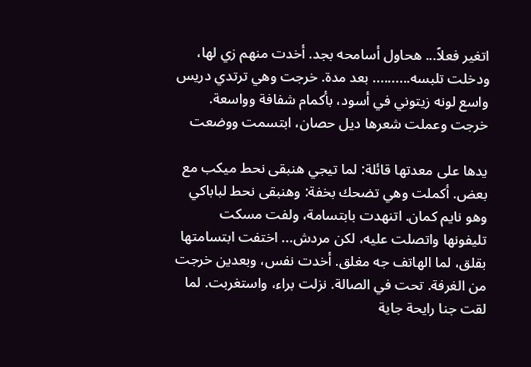اتغير فعلاً... هحاول أسامحه بجد. أخدت منهم زي لها، ودخلت تلبسه.......... بعد مدة. خرجت وهي ترتدي دريس واسع لونه زيتوني في أسود، بأكمام شفافة وواسعة. خرجت وعملت شعرها ديل حصان، ابتسمت ووضعت

يدها على معدتها قائلة: لما تيجي هنبقى نحط ميكب مع بعض. أكملت وهي تضحك بخفة: وهنبقى نحط لباباكي وهو نايم كمان. اتنهدت بابتسامة، ولفت مسكت تليفونها واتصلت عليه، لكن مردش... اختفت ابتسامتها بقلق، لما الهاتف جه مغلق. أخدت نفس، وبعدين خرجت من الغرفة. تحت في الصالة. نزلت براء، واستغربت. لما لقت جنا رايحة جاية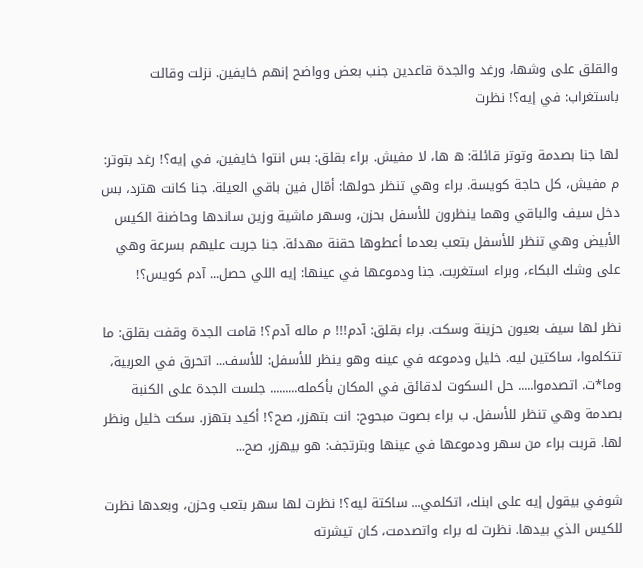والقلق على وشها، ورغد والجدة قاعدين جنب بعض وواضح إنهم خايفين. نزلت وقالت باستغراب: في إيه؟! نظرت

لها جنا بصدمة وتوتر قائلة: ه ها، لا مفيش. براء بقلق: بس انتوا خايفين، في إيه؟! رغد بتوتر: م مفيش، كل حاجة كويسة. براء وهي تنظر حولها: أمّال فين باقي العيلة. جنا كانت هترد، بس دخل سيف والباقي وهما ينظرون للأسفل بحزن، وسهر ماشية وزين ساندها وحاضنة الكيس الأبيض وهي تنظر للأسفل بتعب بعدما أعطوها حقنة مهدئة. جنا جريت عليهم بسرعة وهي على وشك البكاء، وبراء استغربت. جنا ودموعها في عينها: إيه اللي حصل... آدم كويس؟!

نظر لها سيف بعيون حزينة وسكت. براء بقلق: آدم!!! م ماله آدم؟! قامت الجدة وقفت بقلق: ما تتكلموا، ساكتين ليه. خليل ودموعه في عينه وهو ينظر للأسفل: للأسف... اتحرق في العربية، وما*ت. اتصدموا..... حل السكوت لدقائق في المكان بأكمله......... جلست الجدة على الكنبة بصدمة وهي تنظر للأسفل. ب براء بصوت مبحوح: انت بتهزر، صح؟! أكيد بتهزر. سكت خليل ونظر لها. قربت براء من سهر ودموعها في عينها وبترتجف: هو بيهزر، صح...

شوفي بيقول إيه على ابنك، اتكلمي... ساكتة ليه؟! نظرت لها سهر بتعب وحزن، وبعدها نظرت للكيس الذي بيدها. نظرت له براء واتصدمت، كان تيشرته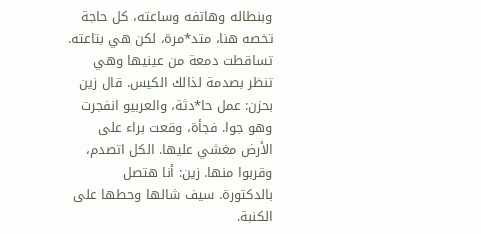وبنطاله وهاتفه وساعته، كل حاجة تخصه هنا، متد*مرة، لكن هي بتاعته. تساقطت دمعة من عينيها وهي تنظر بصدمة لذالك الكيس. قال زين بحزن: عمل حا*دثة، والعربيو انفجرت وهو جوا. فجأة، وقعت براء على الأرض مغشي عليها. الكل اتصدم، وقربوا منها. زين: أنا هتصل بالدكتورة. سيف شالها وحطها على الكنبة.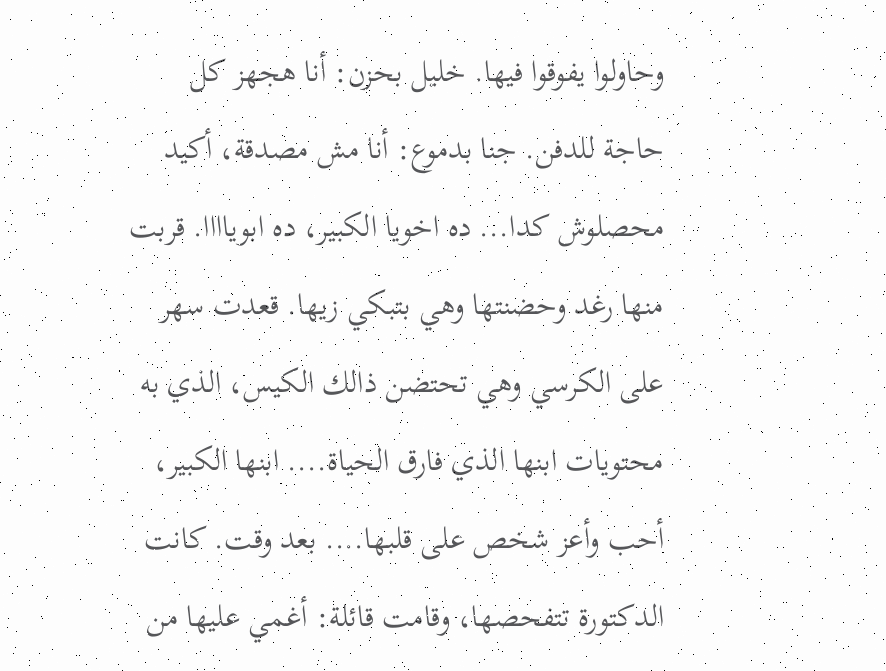وحاولوا يفوقوا فيها. خليل بحزن: أنا هجهز كل حاجة للدفن. جنا بدموع: أنا مش مصدقة، أكيد محصلوش كدا... ده اخويا الكبير، ده ابوياااا. قربت منها رغد وحضنتها وهي بتبكي زيها. قعدت سهر على الكرسي وهي تحتضن ذالك الكيس، الذي به محتويات ابنها الذي فارق الحياة.... ابنها الكبير، أحب وأعز شخص على قلبها.... بعد وقت. كانت الدكتورة تتفحصها، وقامت قائلة: أغمي عليها من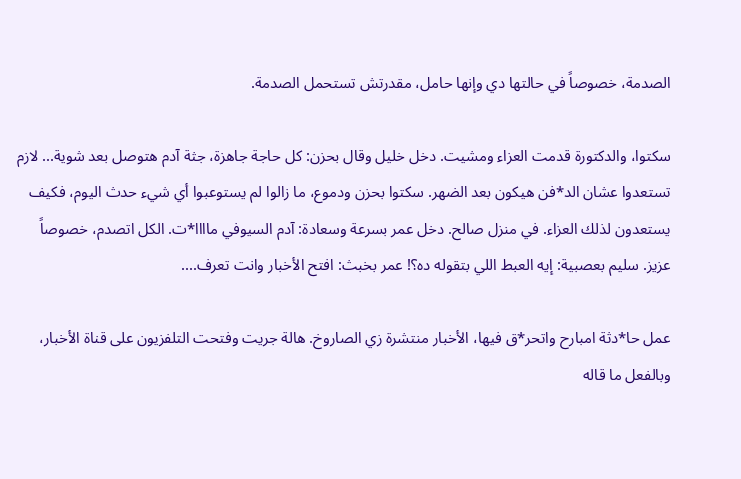الصدمة، خصوصاً في حالتها دي وإنها حامل، مقدرتش تستحمل الصدمة.

سكتوا، والدكتورة قدمت العزاء ومشيت. دخل خليل وقال بحزن: كل حاجة جاهزة، جثة آدم هتوصل بعد شوية... لازم تستعدوا عشان الد*فن هيكون بعد الضهر. سكتوا بحزن ودموع، ما زالوا لم يستوعبوا أي شيء حدث اليوم، فكيف يستعدون لذلك العزاء. في منزل صالح. دخل عمر بسرعة وسعادة: آدم السيوفي ماااا*ت. الكل اتصدم، خصوصاً عزيز. سليم بعصبية: إيه العبط اللي بتقوله ده؟! عمر بخبث: افتح الأخبار وانت تعرف....

عمل حا*دثة امبارح واتحر*ق فيها، الأخبار منتشرة زي الصاروخ. هالة جريت وفتحت التلفزيون على قناة الأخبار، وبالفعل ما قاله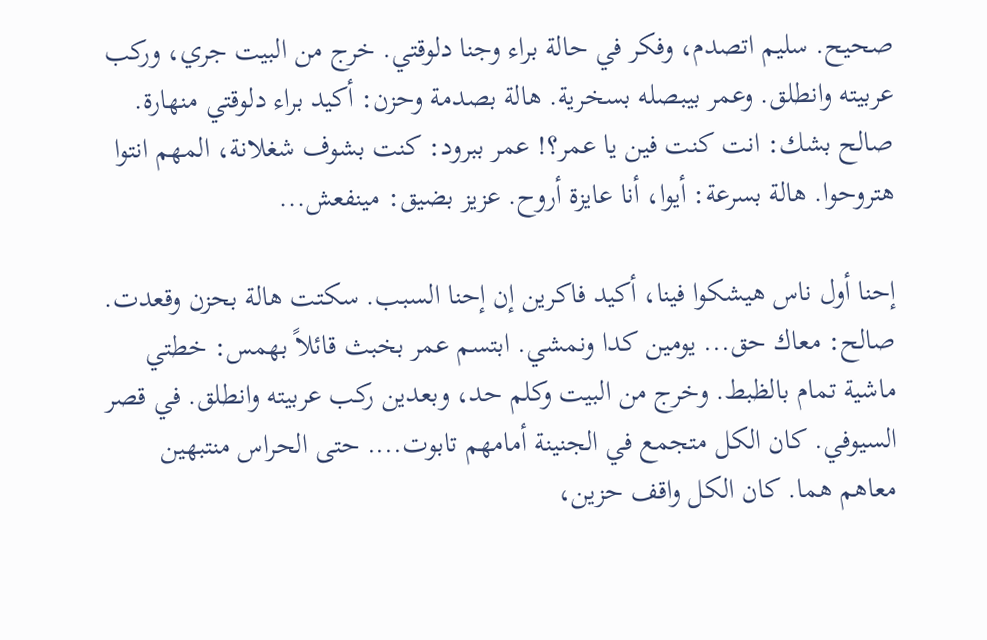صحيح. سليم اتصدم، وفكر في حالة براء وجنا دلوقتي. خرج من البيت جري، وركب عربيته وانطلق. وعمر بيبصله بسخرية. هالة بصدمة وحزن: أكيد براء دلوقتي منهارة. صالح بشك: انت كنت فين يا عمر؟! عمر ببرود: كنت بشوف شغلانة، المهم انتوا هتروحوا. هالة بسرعة: أيوا، أنا عايزة أروح. عزيز بضيق: مينفعش...

إحنا أول ناس هيشكوا فينا، أكيد فاكرين إن إحنا السبب. سكتت هالة بحزن وقعدت. صالح: معاك حق... يومين كدا ونمشي. ابتسم عمر بخبث قائلاً بهمس: خطتي ماشية تمام بالظبط. وخرج من البيت وكلم حد، وبعدين ركب عربيته وانطلق. في قصر السيوفي. كان الكل متجمع في الجنينة أمامهم تابوت.... حتى الحراس منتبهين معاهم هما. كان الكل واقف حزين،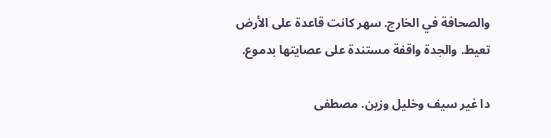والصحافة في الخارج. سهر كانت قاعدة على الأرض تعيط. والجدة واقفة مستندة على عصايتها بدموع.

دا غير سيف وخليل وزين. مصطفى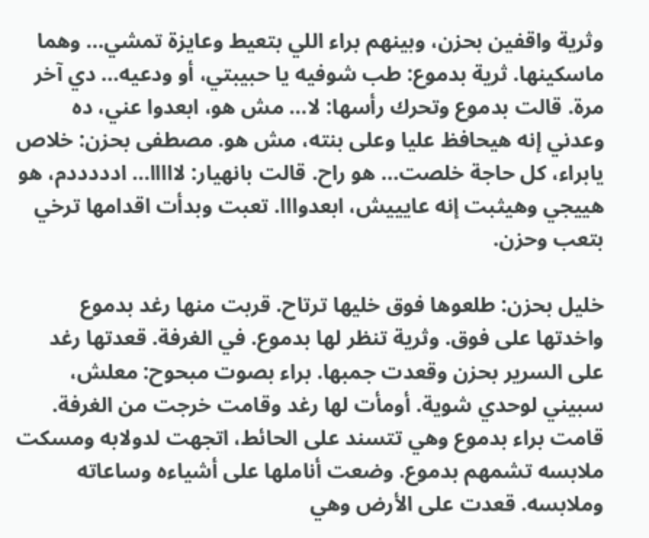وثرية واقفين بحزن، وبينهم براء اللي بتعيط وعايزة تمشي... وهما ماسكينها. ثرية بدموع: طب شوفيه يا حبيبتي، أو ودعيه... دي آخر مرة. قالت بدموع وتحرك رأسها: لا... مش هو، ابعدوا عني، ده وعدني إنه هيحافظ عليا وعلى بنته، مش هو. مصطفى بحزن: خلاص يابراء، كل حاجة خلصت... هو راح. قالت بانهيار: لااااا... ادددددم، هو هييجي وهيثبت إنه عايييش، ابعدوااا. تعبت وبدأت اقدامها ترخي بتعب وحزن.

خليل بحزن: طلعوها فوق خليها ترتاح. قربت منها رغد بدموع واخدتها على فوق. وثرية تنظر لها بدموع. في الغرفة. قعدتها رغد على السرير بحزن وقعدت جمبها. براء بصوت مبحوح: معلش، سبيني لوحدي شوية. أومأت لها رغد وقامت خرجت من الغرفة. قامت براء بدموع وهي تتسند على الحائط، اتجهت لدولابه ومسكت ملابسه تشمهم بدموع. وضعت أناملها على أشياءه وساعاته وملابسه. قعدت على الأرض وهي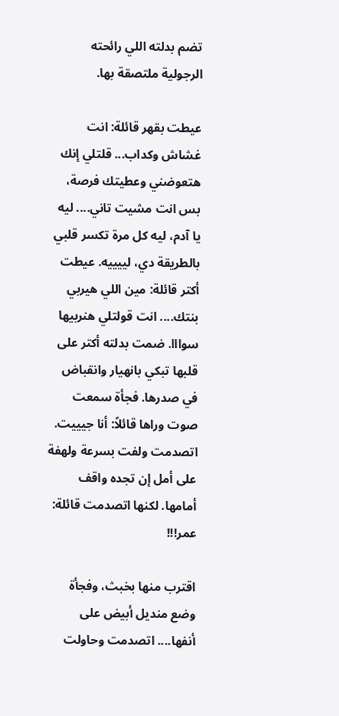تضم بدلته اللي رائحته الرجولية ملتصقة بها.

عيطت بقهر قائلة: انت غشاش وكداب... قلتلي إنك هتعوضني وعطيتك فرصة، بس انت مشيت تاني.... ليه يا آدم، ليه كل مرة تكسر قلبي بالطريقة دي، لييييه. عيطت أكتر قائلة: مين اللي هيربي بنتك.... انت قولتلي هنربيها سوااا. ضمت بدلته أكتر على قلبها تبكي بانهيار وانقباض في صدرها. فجأة سمعت صوت وراها قائلاً: أنا جيييت. اتصدمت ولفت بسرعة ولهفة على أمل إن تجده واقف أمامها. لكنها اتصدمت قائلة: عمر!!!

اقترب منها بخبث، وفجأة وضع منديل أبيض على أنفها.... اتصدمت وحاولت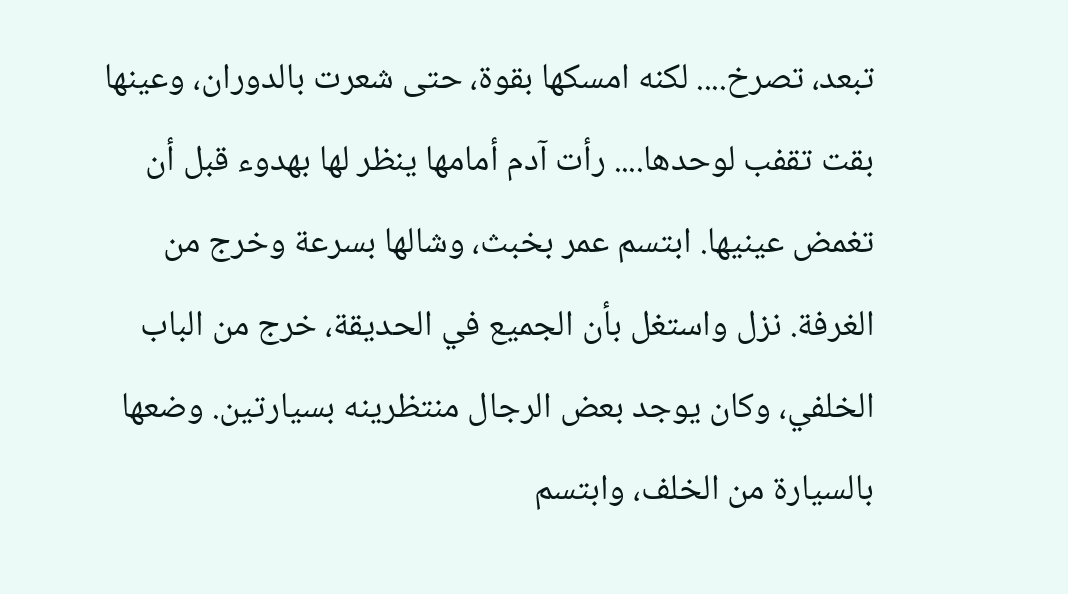تبعد، تصرخ.... لكنه امسكها بقوة، حتى شعرت بالدوران، وعينها بقت تقفب لوحدها.... رأت آدم أمامها ينظر لها بهدوء قبل أن تغمض عينيها. ابتسم عمر بخبث، وشالها بسرعة وخرج من الغرفة. نزل واستغل بأن الجميع في الحديقة، خرج من الباب الخلفي، وكان يوجد بعض الرجال منتظرينه بسيارتين. وضعها بالسيارة من الخلف، وابتسم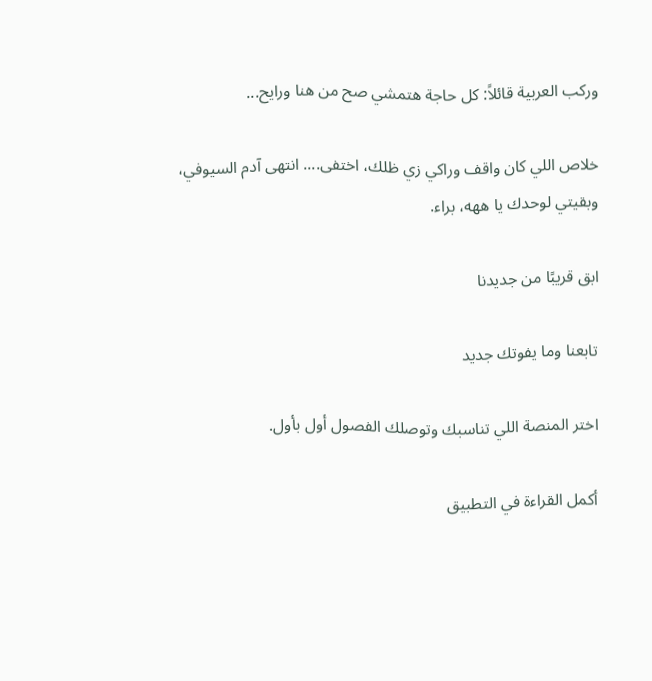وركب العربية قائلاً: كل حاجة هتمشي صح من هنا ورايح...

خلاص اللي كان واقف وراكي زي ظلك، اختفى.... انتهى آدم السيوفي، وبقيتي لوحدك يا ههه، براء.

ابق قريبًا من جديدنا

تابعنا وما يفوتك جديد

اختر المنصة اللي تناسبك وتوصلك الفصول أول بأول.

أكمل القراءة في التطبيق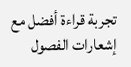تجربة قراءة أفضل مع إشعارات الفصول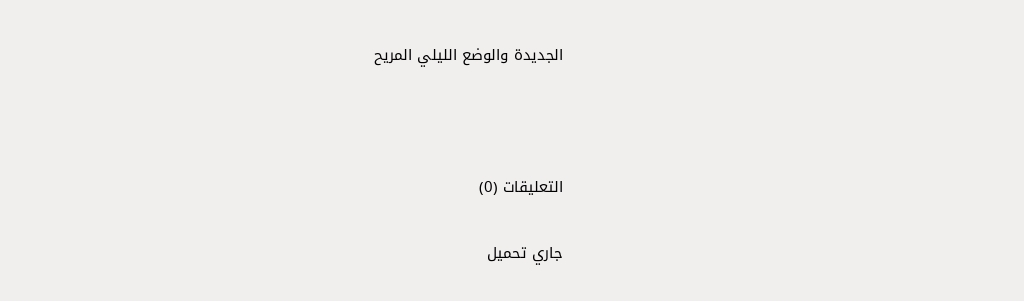الجديدة والوضع الليلي المريح



التعليقات (0)

جاري تحميل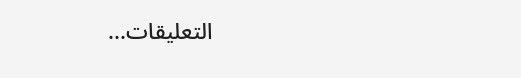التعليقات...